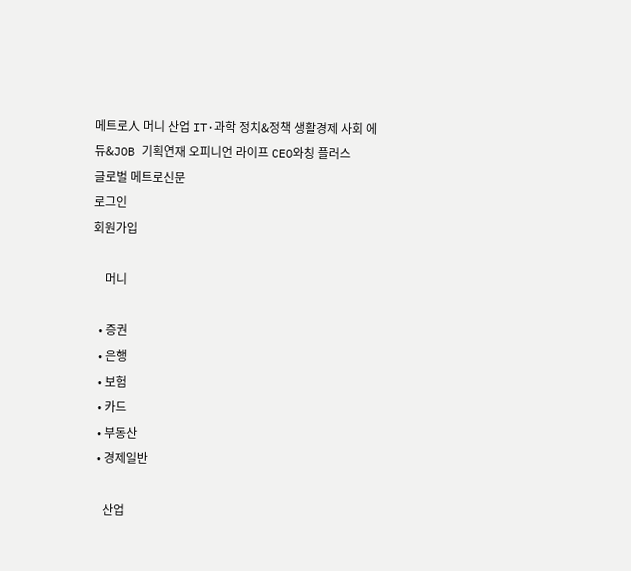메트로人 머니 산업 IT·과학 정치&정책 생활경제 사회 에듀&JOB 기획연재 오피니언 라이프 CEO와칭 플러스
글로벌 메트로신문
로그인
회원가입

    머니

  • 증권
  • 은행
  • 보험
  • 카드
  • 부동산
  • 경제일반

    산업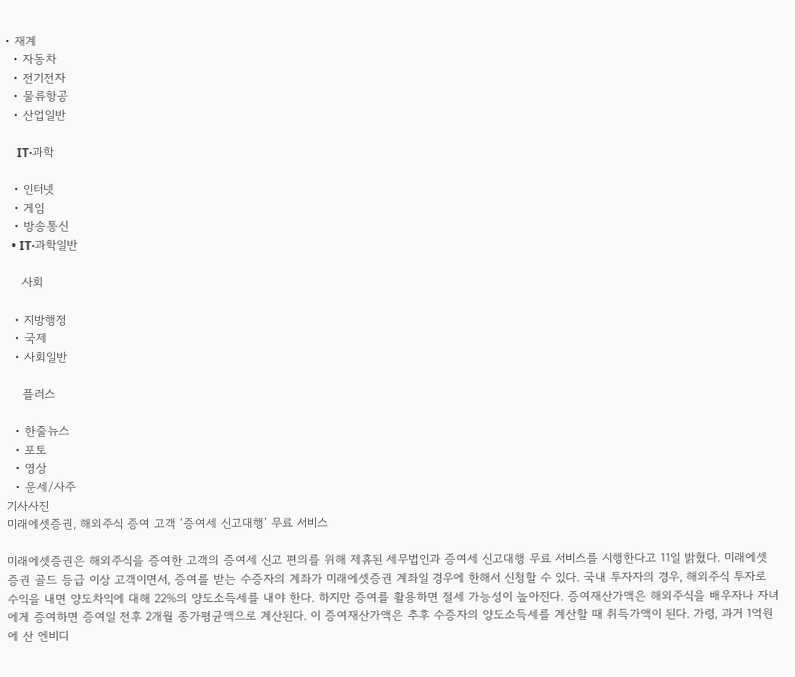• 재계
  • 자동차
  • 전기전자
  • 물류항공
  • 산업일반

    IT·과학

  • 인터넷
  • 게임
  • 방송통신
  • IT·과학일반

    사회

  • 지방행정
  • 국제
  • 사회일반

    플러스

  • 한줄뉴스
  • 포토
  • 영상
  • 운세/사주
기사사진
미래에셋증권, 해외주식 증여 고객 ‘증여세 신고대행’ 무료 서비스

미래에셋증권은 해외주식을 증여한 고객의 증여세 신고 편의를 위해 제휴된 세무법인과 증여세 신고대행 무료 서비스를 시행한다고 11일 밝혔다. 미래에셋증권 골드 등급 이상 고객이면서, 증여를 받는 수증자의 계좌가 미래에셋증권 계좌일 경우에 한해서 신청할 수 있다. 국내 투자자의 경우, 해외주식 투자로 수익을 내면 양도차익에 대해 22%의 양도소득세를 내야 한다. 하지만 증여를 활용하면 절세 가능성이 높아진다. 증여재산가액은 해외주식을 배우자나 자녀에게 증여하면 증여일 전후 2개월 종가평균액으로 계산된다. 이 증여재산가액은 추후 수증자의 양도소득세를 계산할 때 취득가액이 된다. 가령, 과거 1억원에 산 엔비디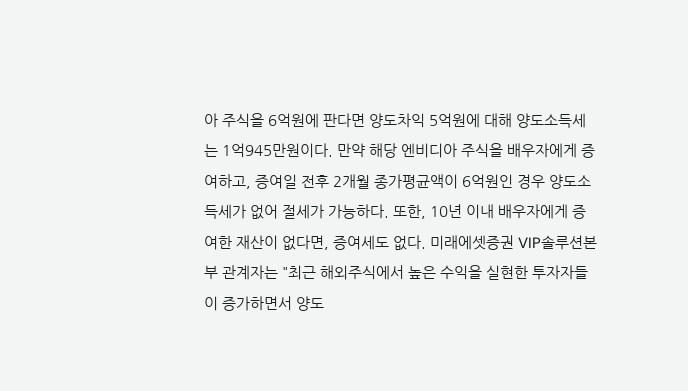아 주식을 6억원에 판다면 양도차익 5억원에 대해 양도소득세는 1억945만원이다. 만약 해당 엔비디아 주식을 배우자에게 증여하고, 증여일 전후 2개월 종가평균액이 6억원인 경우 양도소득세가 없어 절세가 가능하다. 또한, 10년 이내 배우자에게 증여한 재산이 없다면, 증여세도 없다. 미래에셋증권 VIP솔루션본부 관계자는 "최근 해외주식에서 높은 수익을 실현한 투자자들이 증가하면서 양도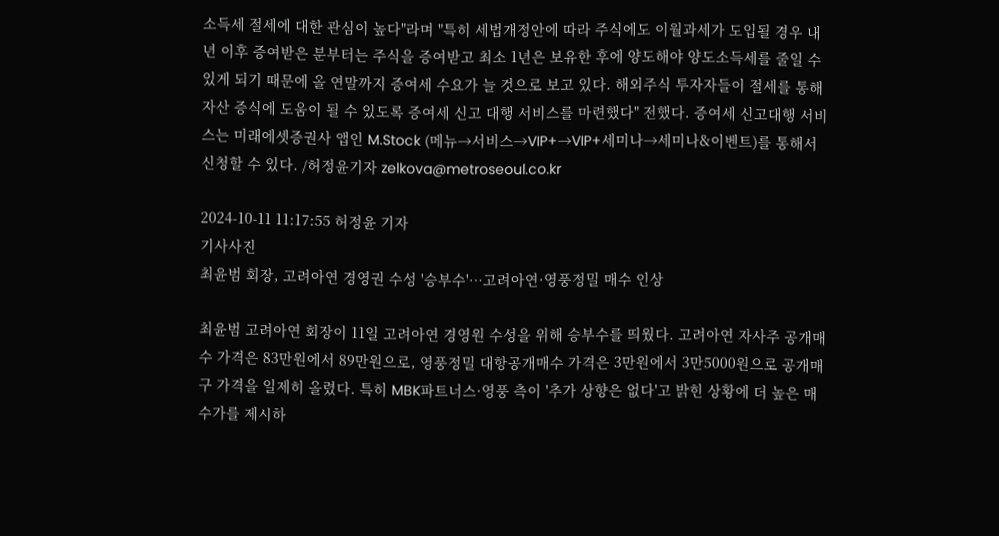소득세 절세에 대한 관심이 높다"라며 "특히 세법개정안에 따라 주식에도 이월과세가 도입될 경우 내년 이후 증여받은 분부터는 주식을 증여받고 최소 1년은 보유한 후에 양도해야 양도소득세를 줄일 수 있게 되기 때문에 올 연말까지 증여세 수요가 늘 것으로 보고 있다. 해외주식 투자자들이 절세를 통해 자산 증식에 도움이 될 수 있도록 증여세 신고 대행 서비스를 마련했다" 전했다. 증여세 신고대행 서비스는 미래에셋증권사 앱인 M.Stock (메뉴→서비스→VIP+→VIP+세미나→세미나&이벤트)를 통해서 신청할 수 있다. /허정윤기자 zelkova@metroseoul.co.kr

2024-10-11 11:17:55 허정윤 기자
기사사진
최윤범 회장, 고려아연 경영권 수성 '승부수'…고려아연·영풍정밀 매수 인상

최윤범 고려아연 회장이 11일 고려아연 경영원 수성을 위해 승부수를 띄웠다. 고려아연 자사주 공개매수 가격은 83만원에서 89만원으로, 영풍정밀 대항공개매수 가격은 3만원에서 3만5000원으로 공개매구 가격을 일제히 올렸다. 특히 MBK파트너스·영풍 측이 '추가 상향은 없다'고 밝힌 상황에 더 높은 매수가를 제시하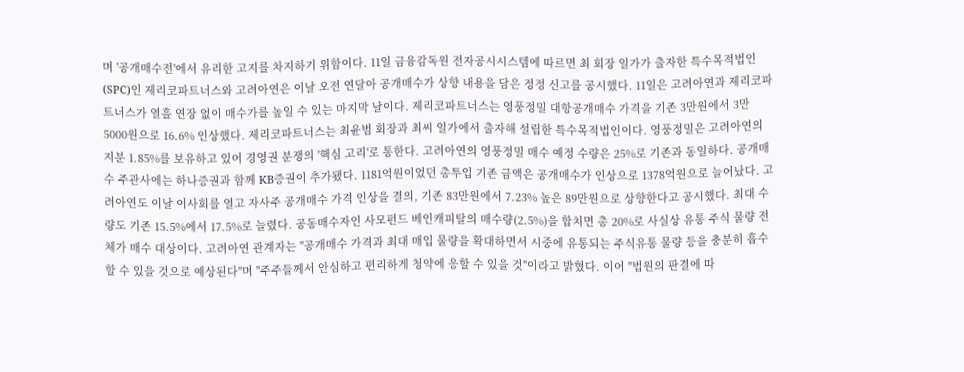며 '공개매수전'에서 유리한 고지를 차지하기 위함이다. 11일 금융감독원 전자공시시스템에 따르면 최 회장 일가가 출자한 특수목적법인(SPC)인 제리코파트너스와 고려아연은 이날 오전 연달아 공개매수가 상향 내용을 담은 정정 신고를 공시했다. 11일은 고려아연과 제리코파트너스가 열흘 연장 없이 매수가를 높일 수 있는 마지막 날이다. 제리코파트너스는 영풍정밀 대항공개매수 가격을 기존 3만원에서 3만 5000원으로 16.6% 인상했다. 제리코파트너스는 최윤범 회장과 최씨 일가에서 출자해 설립한 특수목적법인이다. 영풍정밀은 고려아연의 지분 1.85%를 보유하고 있어 경영권 분쟁의 '핵심 고리'로 통한다. 고려아연의 영풍정밀 매수 예정 수량은 25%로 기존과 동일하다. 공개매수 주관사에는 하나증권과 함께 KB증권이 추가됐다. 1181억원이었던 총투입 기존 금액은 공개매수가 인상으로 1378억원으로 늘어났다. 고려아연도 이날 이사회를 열고 자사주 공개매수 가격 인상을 결의, 기존 83만원에서 7.23% 높은 89만원으로 상향한다고 공시했다. 최대 수량도 기존 15.5%에서 17.5%로 늘렸다. 공동매수자인 사모펀드 베인캐피탈의 매수량(2.5%)을 합치면 총 20%로 사실상 유통 주식 물량 전체가 매수 대상이다. 고려아연 관계자는 "공개매수 가격과 최대 매입 물량을 확대하면서 시중에 유통되는 주식유통 물량 등을 충분히 흡수할 수 있을 것으로 예상된다"며 "주주들께서 안심하고 편리하게 청약에 응할 수 있을 것"이라고 밝혔다. 이어 "법원의 판결에 따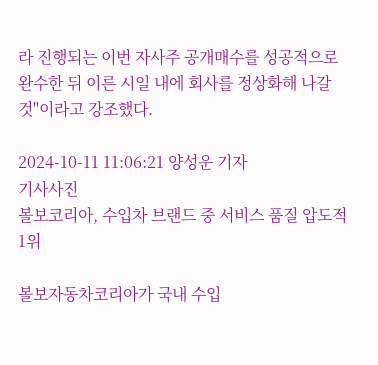라 진행되는 이번 자사주 공개매수를 성공적으로 완수한 뒤 이른 시일 내에 회사를 정상화해 나갈 것"이라고 강조했다.

2024-10-11 11:06:21 양성운 기자
기사사진
볼보코리아, 수입차 브랜드 중 서비스 품질 압도적 1위

볼보자동차코리아가 국내 수입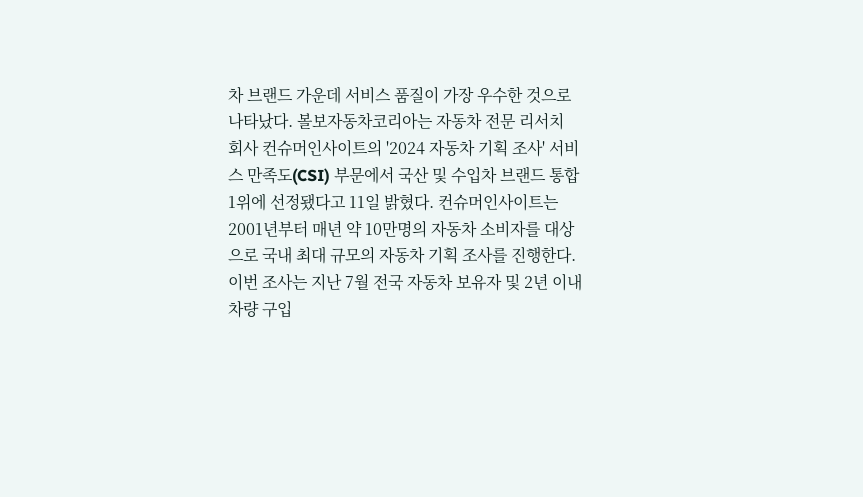차 브랜드 가운데 서비스 품질이 가장 우수한 것으로 나타났다. 볼보자동차코리아는 자동차 전문 리서치 회사 컨슈머인사이트의 '2024 자동차 기획 조사' 서비스 만족도(CSI) 부문에서 국산 및 수입차 브랜드 통합 1위에 선정됐다고 11일 밝혔다. 컨슈머인사이트는 2001년부터 매년 약 10만명의 자동차 소비자를 대상으로 국내 최대 규모의 자동차 기획 조사를 진행한다. 이번 조사는 지난 7월 전국 자동차 보유자 및 2년 이내 차량 구입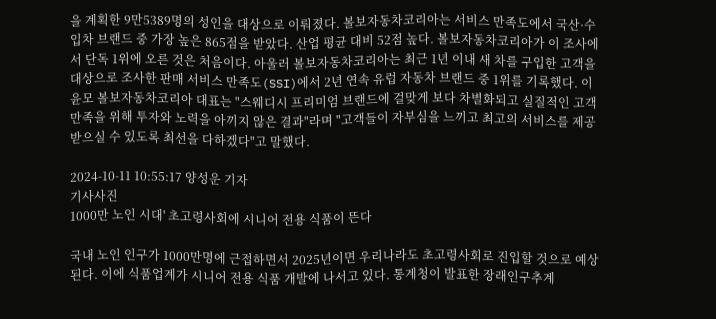을 계획한 9만5389명의 성인을 대상으로 이뤄졌다. 볼보자동차코리아는 서비스 만족도에서 국산·수입차 브랜드 중 가장 높은 865점을 받았다. 산업 평균 대비 52점 높다. 볼보자동차코리아가 이 조사에서 단독 1위에 오른 것은 처음이다. 아울러 볼보자동차코리아는 최근 1년 이내 새 차를 구입한 고객을 대상으로 조사한 판매 서비스 만족도(SSI)에서 2년 연속 유럽 자동차 브랜드 중 1위를 기록했다. 이윤모 볼보자동차코리아 대표는 "스웨디시 프리미엄 브랜드에 걸맞게 보다 차별화되고 실질적인 고객 만족을 위해 투자와 노력을 아끼지 않은 결과"라며 "고객들이 자부심을 느끼고 최고의 서비스를 제공받으실 수 있도록 최선을 다하겠다"고 말했다.

2024-10-11 10:55:17 양성운 기자
기사사진
1000만 노인 시대' 초고령사회에 시니어 전용 식품이 뜬다

국내 노인 인구가 1000만명에 근접하면서 2025년이면 우리나라도 초고령사회로 진입할 것으로 예상된다. 이에 식품업계가 시니어 전용 식품 개발에 나서고 있다. 통계청이 발표한 장래인구추계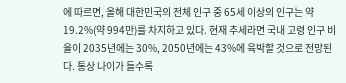에 따르면, 올해 대한민국의 전체 인구 중 65세 이상의 인구는 약 19.2%(약 994만)를 차지하고 있다. 현재 추세라면 국내 고령 인구 비율이 2035년에는 30%, 2050년에는 43%에 육박할 것으로 전망된다. 통상 나이가 들수록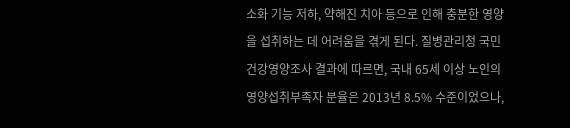소화 기능 저하, 약해진 치아 등으로 인해 충분한 영양을 섭취하는 데 어려움을 겪게 된다. 질병관리청 국민건강영양조사 결과에 따르면, 국내 65세 이상 노인의 영양섭취부족자 분율은 2013년 8.5% 수준이었으나,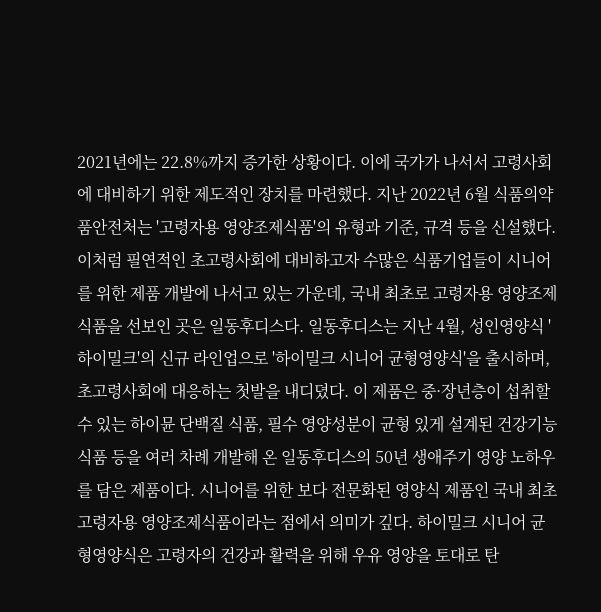2021년에는 22.8%까지 증가한 상황이다. 이에 국가가 나서서 고령사회에 대비하기 위한 제도적인 장치를 마련했다. 지난 2022년 6월 식품의약품안전처는 '고령자용 영양조제식품'의 유형과 기준, 규격 등을 신설했다. 이처럼 필연적인 초고령사회에 대비하고자 수많은 식품기업들이 시니어를 위한 제품 개발에 나서고 있는 가운데, 국내 최초로 고령자용 영양조제식품을 선보인 곳은 일동후디스다. 일동후디스는 지난 4월, 성인영양식 '하이밀크'의 신규 라인업으로 '하이밀크 시니어 균형영양식'을 출시하며, 초고령사회에 대응하는 첫발을 내디뎠다. 이 제품은 중·장년층이 섭취할 수 있는 하이뮨 단백질 식품, 필수 영양성분이 균형 있게 설계된 건강기능식품 등을 여러 차례 개발해 온 일동후디스의 50년 생애주기 영양 노하우를 담은 제품이다. 시니어를 위한 보다 전문화된 영양식 제품인 국내 최초 고령자용 영양조제식품이라는 점에서 의미가 깊다. 하이밀크 시니어 균형영양식은 고령자의 건강과 활력을 위해 우유 영양을 토대로 탄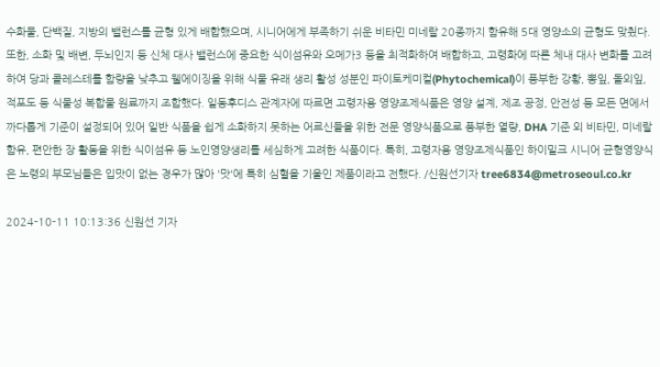수화물, 단백질, 지방의 밸런스를 균형 있게 배합했으며, 시니어에게 부족하기 쉬운 비타민 미네랄 20종까지 함유해 5대 영양소의 균형도 맞췄다. 또한, 소화 및 배변, 두뇌인지 등 신체 대사 밸런스에 중요한 식이섬유와 오메가3 등을 최적화하여 배합하고, 고령화에 따른 체내 대사 변화를 고려하여 당과 콜레스테롤 함량을 낮추고 웰에이징을 위해 식물 유래 생리 활성 성분인 파이토케미컬(Phytochemical)이 풍부한 강황, 뽕잎, 돌외잎, 적포도 등 식물성 복합물 원료까지 조합했다. 일동후디스 관계자에 따르면 고령자용 영양조제식품은 영양 설계, 제조 공정, 안전성 등 모든 면에서 까다롭게 기준이 설정되어 있어 일반 식품을 쉽게 소화하지 못하는 어르신들을 위한 전문 영양식품으로 풍부한 열량, DHA 기준 외 비타민, 미네랄 함유, 편안한 장 활동을 위한 식이섬유 등 노인영양생리를 세심하게 고려한 식품이다. 특히, 고령자용 영양조제식품인 하이밀크 시니어 균형영양식은 노령의 부모님들은 입맛이 없는 경우가 많아 '맛'에 특히 심혈을 기울인 제품이라고 전했다. /신원선기자 tree6834@metroseoul.co.kr

2024-10-11 10:13:36 신원선 기자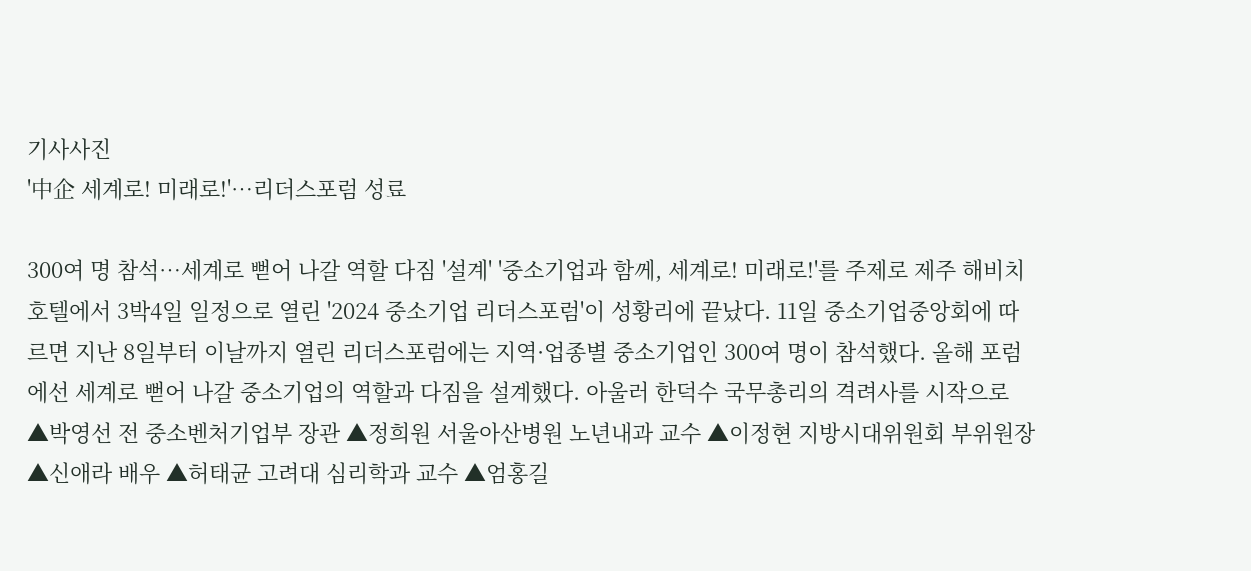기사사진
'中企 세계로! 미래로!'…리더스포럼 성료

300여 명 참석…세계로 뻗어 나갈 역할 다짐 '설계' '중소기업과 함께, 세계로! 미래로!'를 주제로 제주 해비치호텔에서 3박4일 일정으로 열린 '2024 중소기업 리더스포럼'이 성황리에 끝났다. 11일 중소기업중앙회에 따르면 지난 8일부터 이날까지 열린 리더스포럼에는 지역·업종별 중소기업인 300여 명이 참석했다. 올해 포럼에선 세계로 뻗어 나갈 중소기업의 역할과 다짐을 설계했다. 아울러 한덕수 국무총리의 격려사를 시작으로 ▲박영선 전 중소벤처기업부 장관 ▲정희원 서울아산병원 노년내과 교수 ▲이정현 지방시대위원회 부위원장 ▲신애라 배우 ▲허태균 고려대 심리학과 교수 ▲엄홍길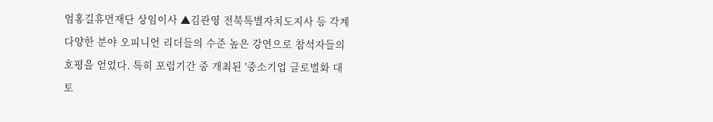엄홍길휴먼재단 상임이사 ▲김관영 전북특별자치도지사 등 각계 다양한 분야 오피니언 리더들의 수준 높은 강연으로 참석자들의 호평을 얻었다. 특히 포럼기간 중 개최된 '중소기업 글로벌화 대토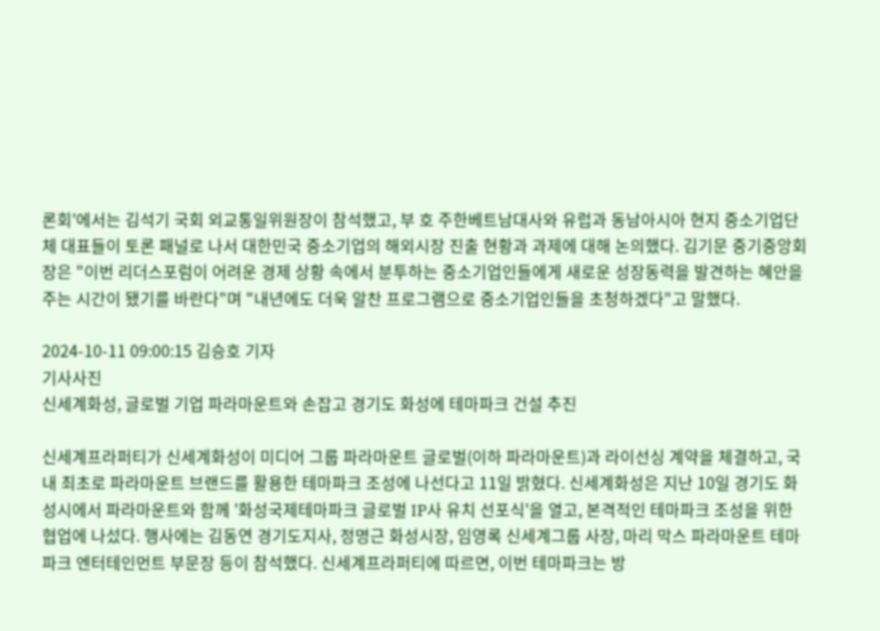론회'에서는 김석기 국회 외교통일위원장이 참석했고, 부 호 주한베트남대사와 유럽과 동남아시아 현지 중소기업단체 대표들이 토론 패널로 나서 대한민국 중소기업의 해외시장 진출 현황과 과제에 대해 논의했다. 김기문 중기중앙회장은 "이번 리더스포럼이 어려운 경제 상황 속에서 분투하는 중소기업인들에게 새로운 성장동력을 발견하는 혜안을 주는 시간이 됐기를 바란다"며 "내년에도 더욱 알찬 프로그램으로 중소기업인들을 초청하겠다"고 말했다.

2024-10-11 09:00:15 김승호 기자
기사사진
신세계화성, 글로벌 기업 파라마운트와 손잡고 경기도 화성에 테마파크 건설 추진

신세계프라퍼티가 신세계화성이 미디어 그룹 파라마운트 글로벌(이하 파라마운트)과 라이선싱 계약을 체결하고, 국내 최초로 파라마운트 브랜드를 활용한 테마파크 조성에 나선다고 11일 밝혔다. 신세계화성은 지난 10일 경기도 화성시에서 파라마운트와 함께 '화성국제테마파크 글로벌 IP사 유치 선포식'을 열고, 본격적인 테마파크 조성을 위한 협업에 나섰다. 행사에는 김동연 경기도지사, 정명근 화성시장, 임영록 신세계그룹 사장, 마리 막스 파라마운트 테마파크 엔터테인먼트 부문장 등이 참석했다. 신세계프라퍼티에 따르면, 이번 테마파크는 방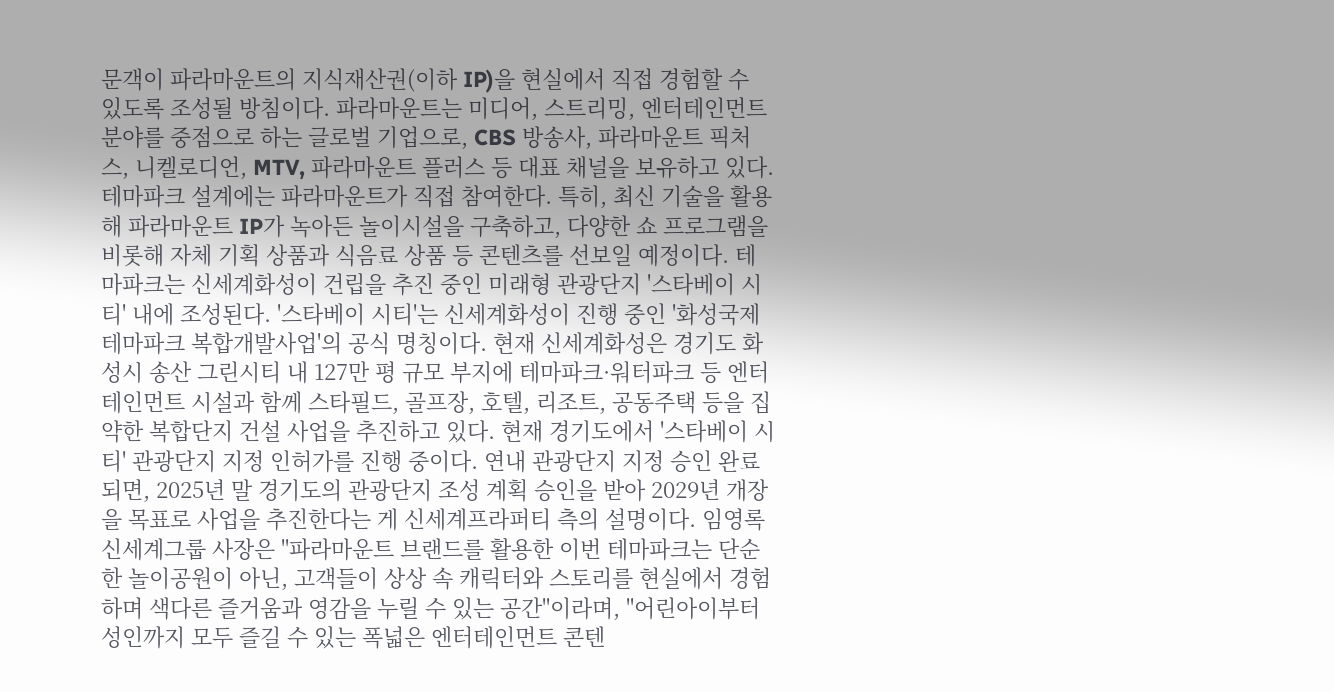문객이 파라마운트의 지식재산권(이하 IP)을 현실에서 직접 경험할 수 있도록 조성될 방침이다. 파라마운트는 미디어, 스트리밍, 엔터테인먼트 분야를 중점으로 하는 글로벌 기업으로, CBS 방송사, 파라마운트 픽처스, 니켈로디언, MTV, 파라마운트 플러스 등 대표 채널을 보유하고 있다. 테마파크 설계에는 파라마운트가 직접 참여한다. 특히, 최신 기술을 활용해 파라마운트 IP가 녹아든 놀이시설을 구축하고, 다양한 쇼 프로그램을 비롯해 자체 기획 상품과 식음료 상품 등 콘텐츠를 선보일 예정이다. 테마파크는 신세계화성이 건립을 추진 중인 미래형 관광단지 '스타베이 시티' 내에 조성된다. '스타베이 시티'는 신세계화성이 진행 중인 '화성국제테마파크 복합개발사업'의 공식 명칭이다. 현재 신세계화성은 경기도 화성시 송산 그린시티 내 127만 평 규모 부지에 테마파크·워터파크 등 엔터테인먼트 시설과 함께 스타필드, 골프장, 호텔, 리조트, 공동주택 등을 집약한 복합단지 건설 사업을 추진하고 있다. 현재 경기도에서 '스타베이 시티' 관광단지 지정 인허가를 진행 중이다. 연내 관광단지 지정 승인 완료되면, 2025년 말 경기도의 관광단지 조성 계획 승인을 받아 2029년 개장을 목표로 사업을 추진한다는 게 신세계프라퍼티 측의 설명이다. 임영록 신세계그룹 사장은 "파라마운트 브랜드를 활용한 이번 테마파크는 단순한 놀이공원이 아닌, 고객들이 상상 속 캐릭터와 스토리를 현실에서 경험하며 색다른 즐거움과 영감을 누릴 수 있는 공간"이라며, "어린아이부터 성인까지 모두 즐길 수 있는 폭넓은 엔터테인먼트 콘텐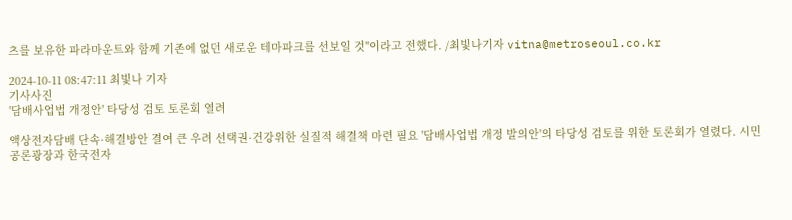츠를 보유한 파라마운트와 함께 기존에 없던 새로운 테마파크를 선보일 것"이라고 전했다. /최빛나기자 vitna@metroseoul.co.kr

2024-10-11 08:47:11 최빛나 기자
기사사진
'담배사업법 개정안' 타당성 검토 토론회 열려

액상전자담배 단속·해결방안 결여 큰 우려 선택권·건강위한 실질적 해결책 마련 필요 '담배사업법 개정 발의안'의 타당성 검토를 위한 토론회가 열렸다. 시민공론광장과 한국전자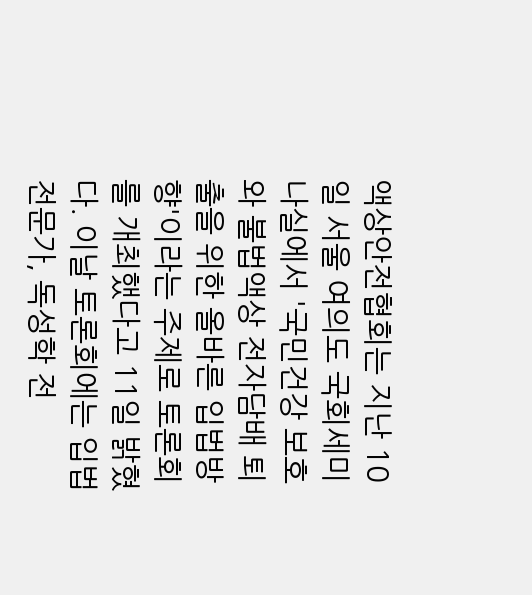액상안전협회는 지난 10일 서울 여의도 국회세미나실에서 '국민건강 보호와 불법액상 전자담배 퇴출을 위한 올바른 입법방향'이라는 주제로 토론회를 개최했다고 11일 밝혔다. 이날 토론회에는 입법 전문가, 독성학 전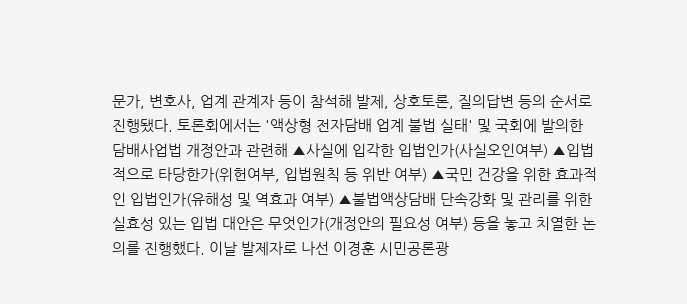문가, 변호사, 업계 관계자 등이 참석해 발제, 상호토론, 질의답변 등의 순서로 진행됐다. 토론회에서는 '액상형 전자담배 업계 불법 실태' 및 국회에 발의한 담배사업법 개정안과 관련해 ▲사실에 입각한 입법인가(사실오인여부) ▲입법적으로 타당한가(위헌여부, 입법원칙 등 위반 여부) ▲국민 건강을 위한 효과적인 입법인가(유해성 및 역효과 여부) ▲불법액상담배 단속강화 및 관리를 위한 실효성 있는 입법 대안은 무엇인가(개정안의 필요성 여부) 등을 놓고 치열한 논의를 진행했다. 이날 발제자로 나선 이경훈 시민공론광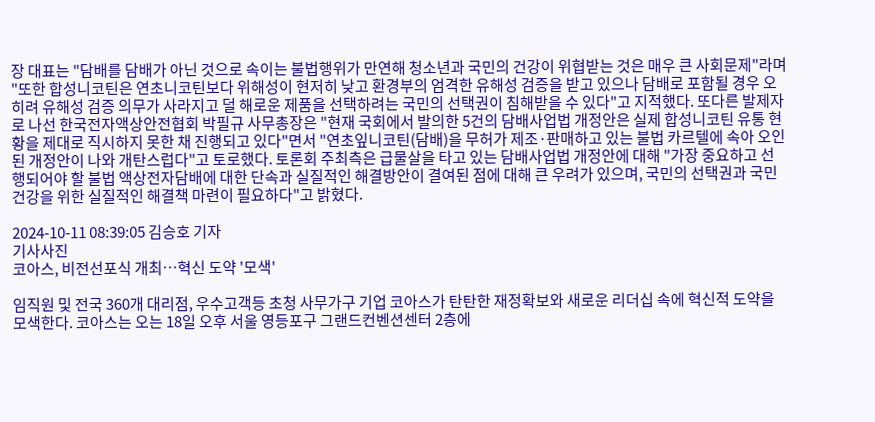장 대표는 "담배를 담배가 아닌 것으로 속이는 불법행위가 만연해 청소년과 국민의 건강이 위협받는 것은 매우 큰 사회문제"라며 "또한 합성니코틴은 연초니코틴보다 위해성이 현저히 낮고 환경부의 엄격한 유해성 검증을 받고 있으나 담배로 포함될 경우 오히려 유해성 검증 의무가 사라지고 덜 해로운 제품을 선택하려는 국민의 선택권이 침해받을 수 있다"고 지적했다. 또다른 발제자로 나선 한국전자액상안전협회 박필규 사무총장은 "현재 국회에서 발의한 5건의 담배사업법 개정안은 실제 합성니코틴 유통 현황을 제대로 직시하지 못한 채 진행되고 있다"면서 "연초잎니코틴(담배)을 무허가 제조·판매하고 있는 불법 카르텔에 속아 오인된 개정안이 나와 개탄스럽다"고 토로했다. 토론회 주최측은 급물살을 타고 있는 담배사업법 개정안에 대해 "가장 중요하고 선행되어야 할 불법 액상전자담배에 대한 단속과 실질적인 해결방안이 결여된 점에 대해 큰 우려가 있으며, 국민의 선택권과 국민건강을 위한 실질적인 해결책 마련이 필요하다"고 밝혔다.

2024-10-11 08:39:05 김승호 기자
기사사진
코아스, 비전선포식 개최…혁신 도약 '모색'

임직원 및 전국 360개 대리점, 우수고객등 초청 사무가구 기업 코아스가 탄탄한 재정확보와 새로운 리더십 속에 혁신적 도약을 모색한다. 코아스는 오는 18일 오후 서울 영등포구 그랜드컨벤션센터 2층에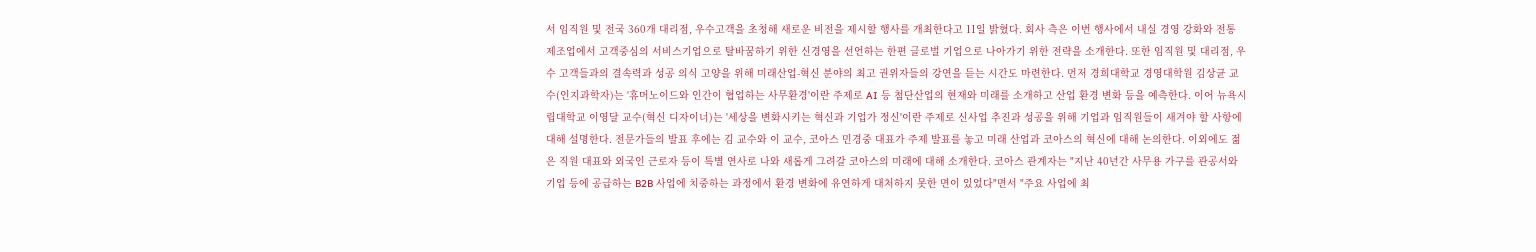서 임직원 및 전국 360개 대리점, 우수고객을 초청해 새로운 비전을 제시할 행사를 개최한다고 11일 밝혔다. 회사 측은 이번 행사에서 내실 경영 강화와 전통 제조업에서 고객중심의 서비스기업으로 탈바꿈하기 위한 신경영을 선언하는 한편 글로벌 기업으로 나아가기 위한 전략을 소개한다. 또한 임직원 및 대리점, 우수 고객들과의 결속력과 성공 의식 고양을 위해 미래산업-혁신 분야의 최고 권위자들의 강연을 듣는 시간도 마련한다. 먼저 경희대학교 경영대학원 김상균 교수(인지과학자)는 '휴머노이드와 인간이 협업하는 사무환경'이란 주제로 AI 등 첨단산업의 현재와 미래를 소개하고 산업 환경 변화 등을 예측한다. 이어 뉴욕시립대학교 이영달 교수(혁신 디자이너)는 '세상을 변화시키는 혁신과 기업가 정신'이란 주제로 신사업 추진과 성공을 위해 기업과 임직원들이 새겨야 할 사항에 대해 설명한다. 전문가들의 발표 후에는 김 교수와 이 교수, 코아스 민경중 대표가 주제 발표를 놓고 미래 산업과 코아스의 혁신에 대해 논의한다. 이외에도 젊은 직원 대표와 외국인 근로자 등이 특별 연사로 나와 새롭게 그려갈 코아스의 미래에 대해 소개한다. 코아스 관계자는 "지난 40년간 사무용 가구를 관공서와 기업 등에 공급하는 B2B 사업에 치중하는 과정에서 환경 변화에 유연하게 대처하지 못한 면이 있었다"면서 "주요 사업에 최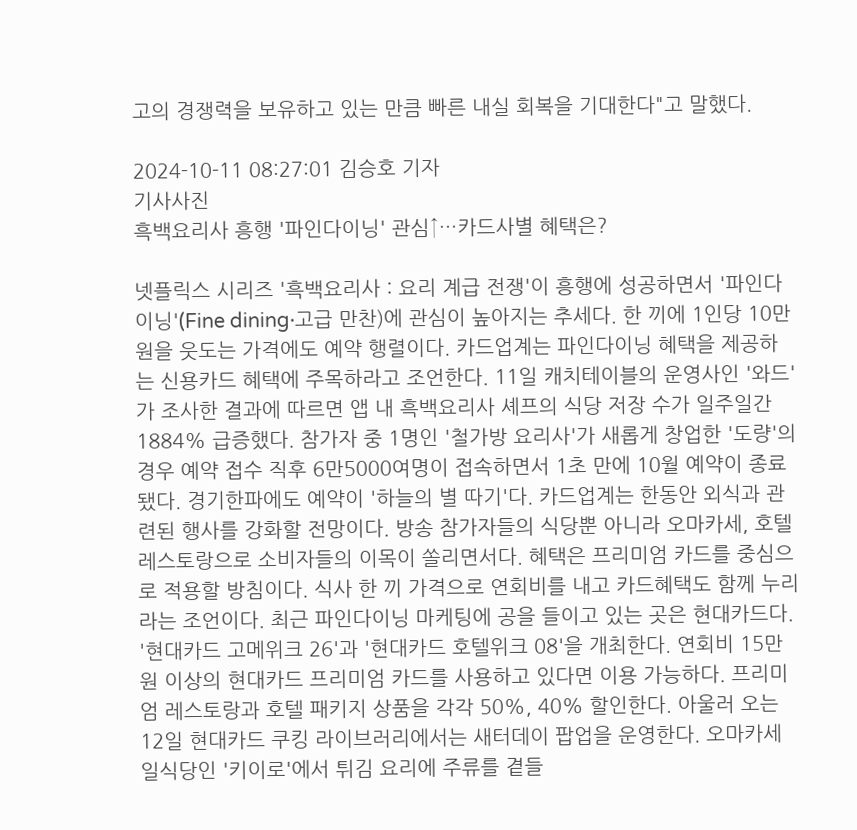고의 경쟁력을 보유하고 있는 만큼 빠른 내실 회복을 기대한다"고 말했다.

2024-10-11 08:27:01 김승호 기자
기사사진
흑백요리사 흥행 '파인다이닝' 관심↑…카드사별 혜택은?

넷플릭스 시리즈 '흑백요리사 : 요리 계급 전쟁'이 흥행에 성공하면서 '파인다이닝'(Fine dining·고급 만찬)에 관심이 높아지는 추세다. 한 끼에 1인당 10만원을 웃도는 가격에도 예약 행렬이다. 카드업계는 파인다이닝 혜택을 제공하는 신용카드 혜택에 주목하라고 조언한다. 11일 캐치테이블의 운영사인 '와드'가 조사한 결과에 따르면 앱 내 흑백요리사 셰프의 식당 저장 수가 일주일간 1884% 급증했다. 참가자 중 1명인 '철가방 요리사'가 새롭게 창업한 '도량'의 경우 예약 접수 직후 6만5000여명이 접속하면서 1초 만에 10월 예약이 종료됐다. 경기한파에도 예약이 '하늘의 별 따기'다. 카드업계는 한동안 외식과 관련된 행사를 강화할 전망이다. 방송 참가자들의 식당뿐 아니라 오마카세, 호텔 레스토랑으로 소비자들의 이목이 쏠리면서다. 혜택은 프리미엄 카드를 중심으로 적용할 방침이다. 식사 한 끼 가격으로 연회비를 내고 카드혜택도 함께 누리라는 조언이다. 최근 파인다이닝 마케팅에 공을 들이고 있는 곳은 현대카드다. '현대카드 고메위크 26'과 '현대카드 호텔위크 08'을 개최한다. 연회비 15만원 이상의 현대카드 프리미엄 카드를 사용하고 있다면 이용 가능하다. 프리미엄 레스토랑과 호텔 패키지 상품을 각각 50%, 40% 할인한다. 아울러 오는 12일 현대카드 쿠킹 라이브러리에서는 새터데이 팝업을 운영한다. 오마카세 일식당인 '키이로'에서 튀김 요리에 주류를 곁들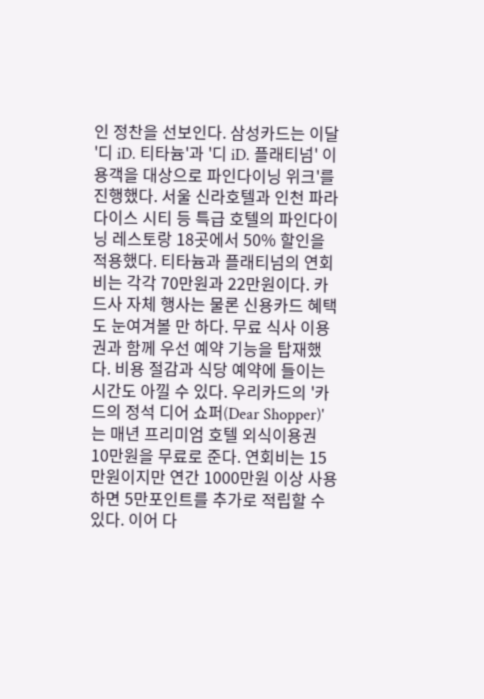인 정찬을 선보인다. 삼성카드는 이달 '디 iD. 티타늄'과 '디 iD. 플래티넘' 이용객을 대상으로 파인다이닝 위크'를 진행했다. 서울 신라호텔과 인천 파라다이스 시티 등 특급 호텔의 파인다이닝 레스토랑 18곳에서 50% 할인을 적용했다. 티타늄과 플래티넘의 연회비는 각각 70만원과 22만원이다. 카드사 자체 행사는 물론 신용카드 혜택도 눈여겨볼 만 하다. 무료 식사 이용권과 함께 우선 예약 기능을 탑재했다. 비용 절감과 식당 예약에 들이는 시간도 아낄 수 있다. 우리카드의 '카드의 정석 디어 쇼퍼(Dear Shopper)'는 매년 프리미엄 호텔 외식이용권 10만원을 무료로 준다. 연회비는 15만원이지만 연간 1000만원 이상 사용하면 5만포인트를 추가로 적립할 수 있다. 이어 다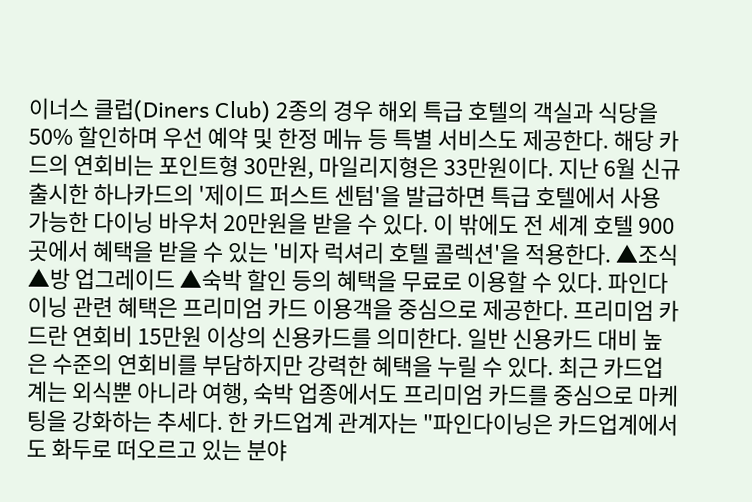이너스 클럽(Diners Club) 2종의 경우 해외 특급 호텔의 객실과 식당을 50% 할인하며 우선 예약 및 한정 메뉴 등 특별 서비스도 제공한다. 해당 카드의 연회비는 포인트형 30만원, 마일리지형은 33만원이다. 지난 6월 신규 출시한 하나카드의 '제이드 퍼스트 센텀'을 발급하면 특급 호텔에서 사용 가능한 다이닝 바우처 20만원을 받을 수 있다. 이 밖에도 전 세계 호텔 900곳에서 혜택을 받을 수 있는 '비자 럭셔리 호텔 콜렉션'을 적용한다. ▲조식 ▲방 업그레이드 ▲숙박 할인 등의 혜택을 무료로 이용할 수 있다. 파인다이닝 관련 혜택은 프리미엄 카드 이용객을 중심으로 제공한다. 프리미엄 카드란 연회비 15만원 이상의 신용카드를 의미한다. 일반 신용카드 대비 높은 수준의 연회비를 부담하지만 강력한 혜택을 누릴 수 있다. 최근 카드업계는 외식뿐 아니라 여행, 숙박 업종에서도 프리미엄 카드를 중심으로 마케팅을 강화하는 추세다. 한 카드업계 관계자는 "파인다이닝은 카드업계에서도 화두로 떠오르고 있는 분야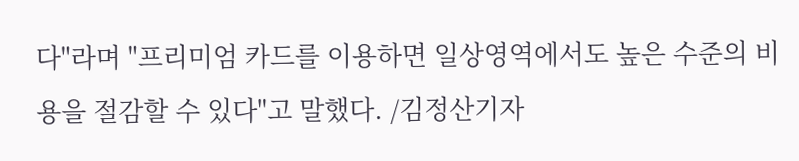다"라며 "프리미엄 카드를 이용하면 일상영역에서도 높은 수준의 비용을 절감할 수 있다"고 말했다. /김정산기자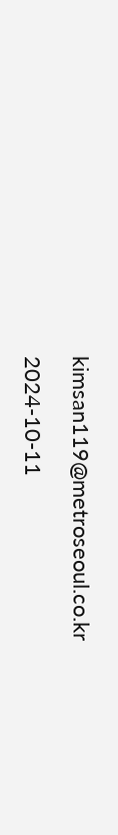kimsan119@metroseoul.co.kr

2024-10-11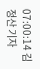07:00:14 김정산 기자